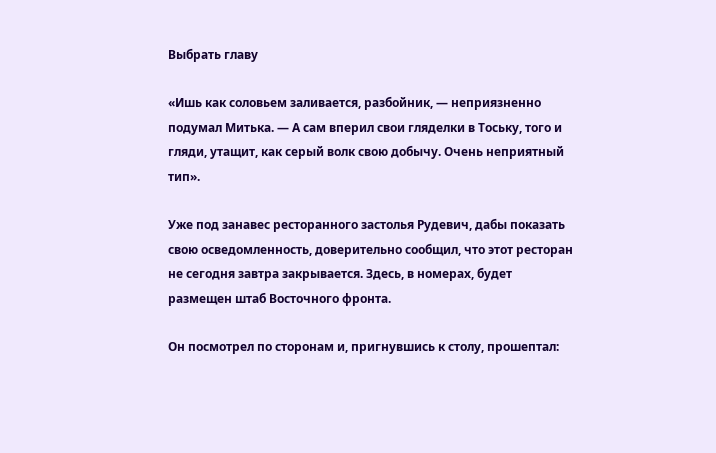Выбрать главу

«Ишь как соловьем заливается, разбойник, — неприязненно подумал Митька. — А сам вперил свои гляделки в Тоську, того и гляди, утащит, как серый волк свою добычу. Очень неприятный тип».

Уже под занавес ресторанного застолья Рудевич, дабы показать свою осведомленность, доверительно сообщил, что этот ресторан не сегодня завтра закрывается. Здесь, в номерах, будет размещен штаб Восточного фронта.

Он посмотрел по сторонам и, пригнувшись к столу, прошептал: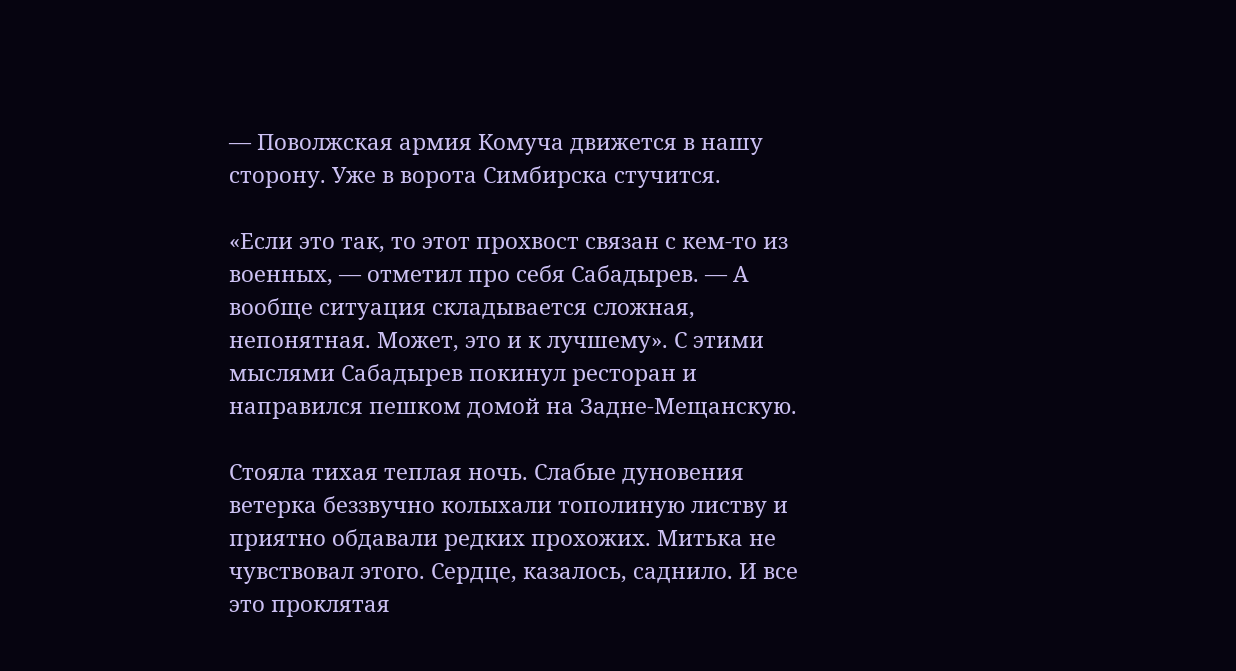— Поволжская армия Комуча движется в нашу сторону. Уже в ворота Симбирска стучится.

«Если это так, то этот прохвост связан с кем-то из военных, — отметил про себя Сабадырев. — А вообще ситуация складывается сложная, непонятная. Может, это и к лучшему». С этими мыслями Сабадырев покинул ресторан и направился пешком домой на Задне-Мещанскую.

Стояла тихая теплая ночь. Слабые дуновения ветерка беззвучно колыхали тополиную листву и приятно обдавали редких прохожих. Митька не чувствовал этого. Сердце, казалось, саднило. И все это проклятая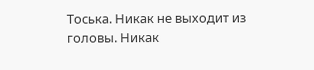Тоська. Никак не выходит из головы. Никак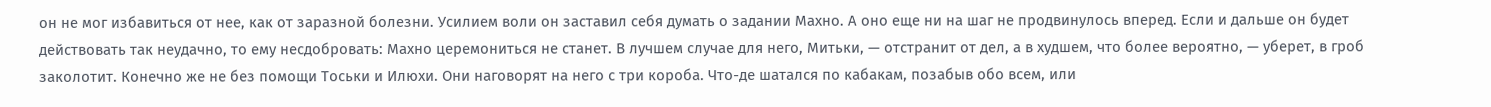он не мог избавиться от нее, как от заразной болезни. Усилием воли он заставил себя думать о задании Махно. А оно еще ни на шаг не продвинулось вперед. Если и дальше он будет действовать так неудачно, то ему несдобровать: Махно церемониться не станет. В лучшем случае для него, Митьки, — отстранит от дел, а в худшем, что более вероятно, — уберет, в гроб заколотит. Конечно же не без помощи Тоськи и Илюхи. Они наговорят на него с три короба. Что-де шатался по кабакам, позабыв обо всем, или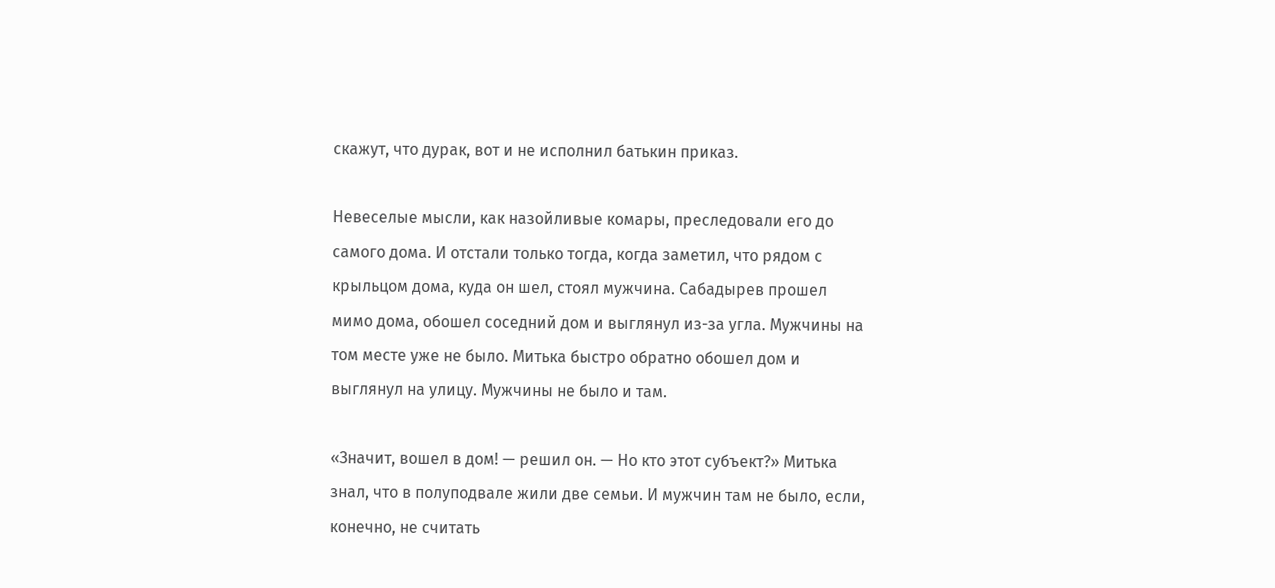скажут, что дурак, вот и не исполнил батькин приказ.

Невеселые мысли, как назойливые комары, преследовали его до самого дома. И отстали только тогда, когда заметил, что рядом с крыльцом дома, куда он шел, стоял мужчина. Сабадырев прошел мимо дома, обошел соседний дом и выглянул из-за угла. Мужчины на том месте уже не было. Митька быстро обратно обошел дом и выглянул на улицу. Мужчины не было и там.

«Значит, вошел в дом! — решил он. — Но кто этот субъект?» Митька знал, что в полуподвале жили две семьи. И мужчин там не было, если, конечно, не считать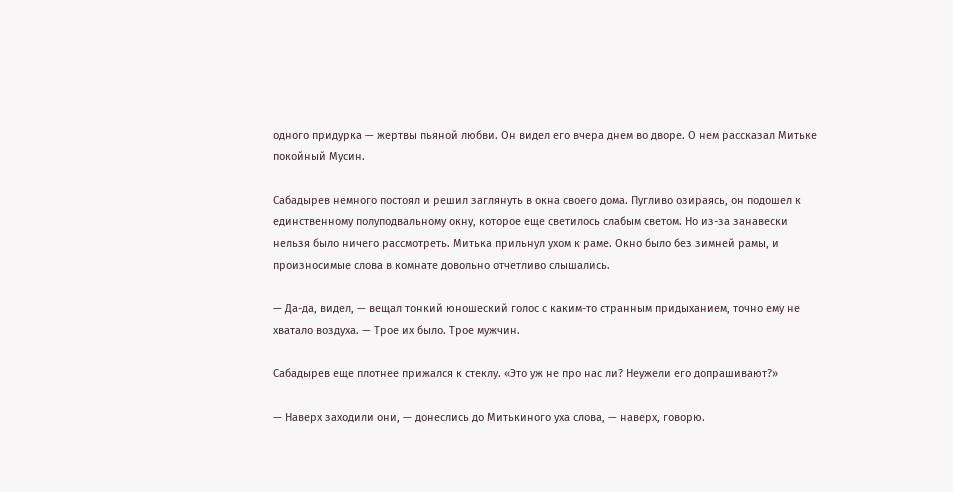одного придурка — жертвы пьяной любви. Он видел его вчера днем во дворе. О нем рассказал Митьке покойный Мусин.

Сабадырев немного постоял и решил заглянуть в окна своего дома. Пугливо озираясь, он подошел к единственному полуподвальному окну, которое еще светилось слабым светом. Но из-за занавески нельзя было ничего рассмотреть. Митька прильнул ухом к раме. Окно было без зимней рамы, и произносимые слова в комнате довольно отчетливо слышались.

— Да-да, видел, — вещал тонкий юношеский голос с каким-то странным придыханием, точно ему не хватало воздуха. — Трое их было. Трое мужчин.

Сабадырев еще плотнее прижался к стеклу. «Это уж не про нас ли? Неужели его допрашивают?»

— Наверх заходили они, — донеслись до Митькиного уха слова, — наверх, говорю.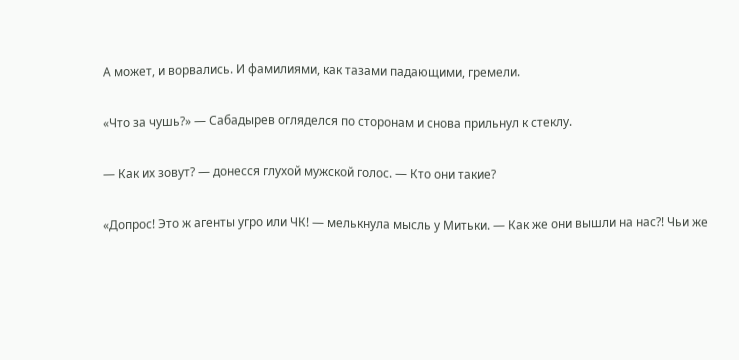А может, и ворвались. И фамилиями, как тазами падающими, гремели.

«Что за чушь?» — Сабадырев огляделся по сторонам и снова прильнул к стеклу.

— Как их зовут? — донесся глухой мужской голос. — Кто они такие?

«Допрос! Это ж агенты угро или ЧК! — мелькнула мысль у Митьки. — Как же они вышли на нас?! Чьи же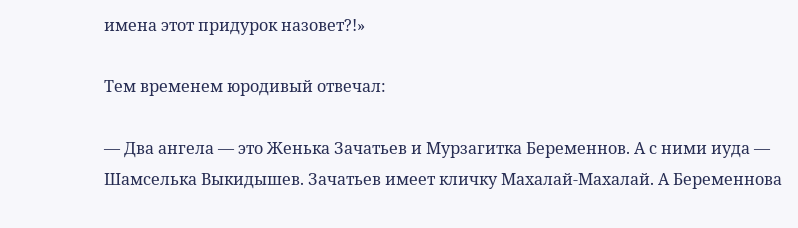имена этот придурок назовет?!»

Тем временем юродивый отвечал:

— Два ангела — это Женька Зачатьев и Мурзагитка Беременнов. А с ними иуда — Шамселька Выкидышев. Зачатьев имеет кличку Махалай-Махалай. А Беременнова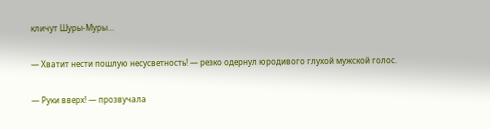кличут Шуры-Муры…

— Хватит нести пошлую несусветность! — резко одернул юродивого глухой мужской голос.

— Руки вверх! — прозвучала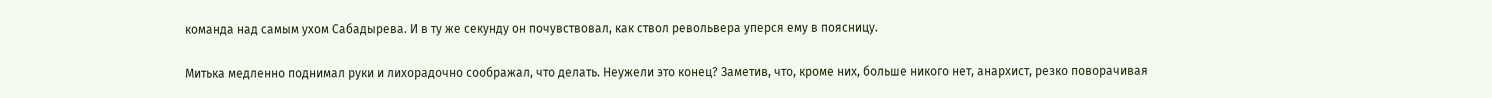команда над самым ухом Сабадырева. И в ту же секунду он почувствовал, как ствол револьвера уперся ему в поясницу.

Митька медленно поднимал руки и лихорадочно соображал, что делать. Неужели это конец? Заметив, что, кроме них, больше никого нет, анархист, резко поворачивая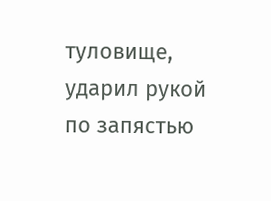туловище, ударил рукой по запястью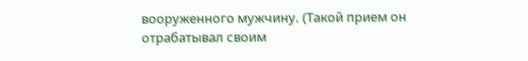вооруженного мужчину. (Такой прием он отрабатывал своим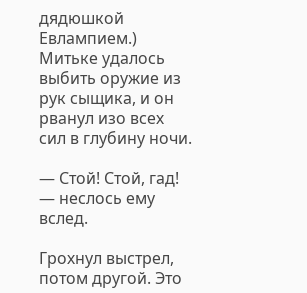дядюшкой Евлампием.) Митьке удалось выбить оружие из рук сыщика, и он рванул изо всех сил в глубину ночи.

— Стой! Стой, гад! — неслось ему вслед.

Грохнул выстрел, потом другой. Это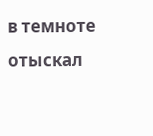в темноте отыскал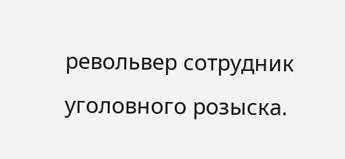револьвер сотрудник уголовного розыска.